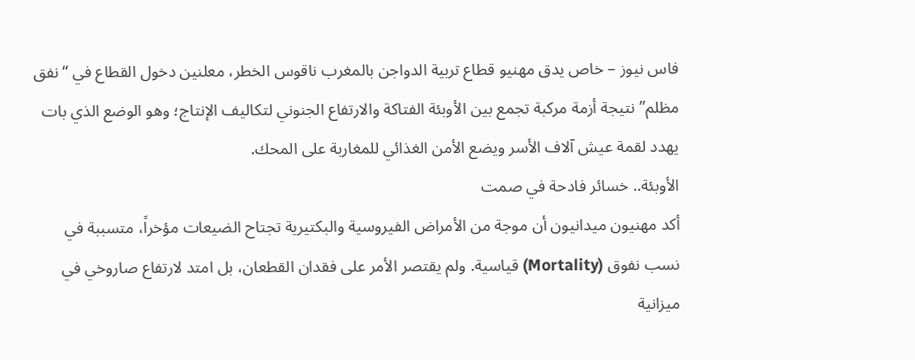فاس نيوز – خاص يدق مهنيو قطاع تربية الدواجن بالمغرب ناقوس الخطر، معلنين دخول القطاع في “نفق مظلم” نتيجة أزمة مركبة تجمع بين الأوبئة الفتاكة والارتفاع الجنوني لتكاليف الإنتاج؛ وهو الوضع الذي بات يهدد لقمة عيش آلاف الأسر ويضع الأمن الغذائي للمغاربة على المحك.
الأوبئة.. خسائر فادحة في صمت
أكد مهنيون ميدانيون أن موجة من الأمراض الفيروسية والبكتيرية تجتاح الضيعات مؤخراً، متسببة في نسب نفوق (Mortality) قياسية. ولم يقتصر الأمر على فقدان القطعان، بل امتد لارتفاع صاروخي في ميزانية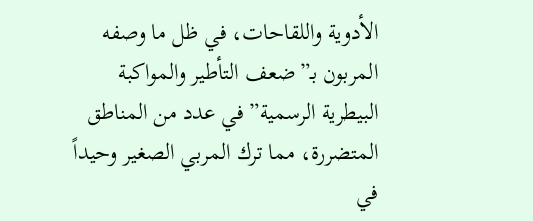الأدوية واللقاحات، في ظل ما وصفه المربون بـ”ضعف التأطير والمواكبة البيطرية الرسمية” في عدد من المناطق المتضررة، مما ترك المربي الصغير وحيداً في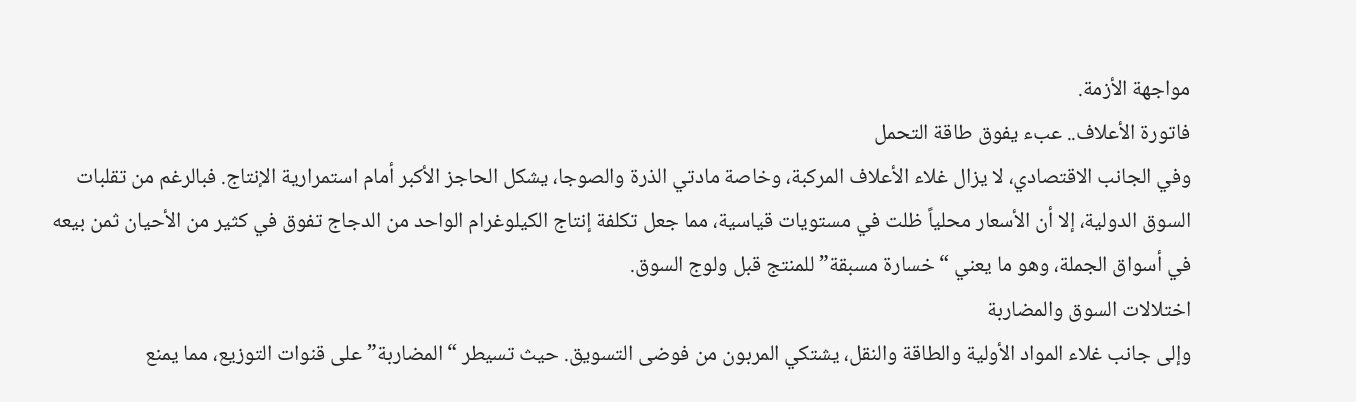مواجهة الأزمة.
فاتورة الأعلاف.. عبء يفوق طاقة التحمل
وفي الجانب الاقتصادي، لا يزال غلاء الأعلاف المركبة، وخاصة مادتي الذرة والصوجا، يشكل الحاجز الأكبر أمام استمرارية الإنتاج. فبالرغم من تقلبات السوق الدولية، إلا أن الأسعار محلياً ظلت في مستويات قياسية، مما جعل تكلفة إنتاج الكيلوغرام الواحد من الدجاج تفوق في كثير من الأحيان ثمن بيعه في أسواق الجملة، وهو ما يعني “خسارة مسبقة” للمنتج قبل ولوج السوق.
اختلالات السوق والمضاربة
وإلى جانب غلاء المواد الأولية والطاقة والنقل، يشتكي المربون من فوضى التسويق. حيث تسيطر “المضاربة” على قنوات التوزيع، مما يمنع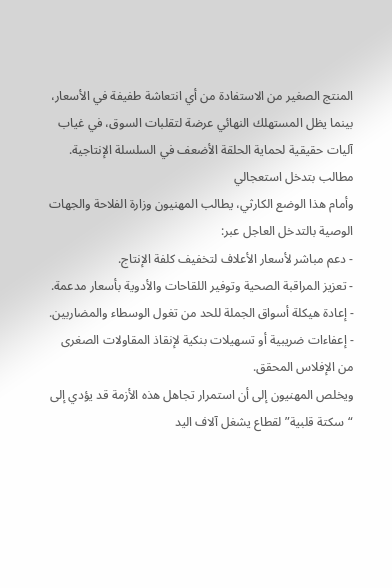المنتج الصغير من الاستفادة من أي انتعاشة طفيفة في الأسعار، بينما يظل المستهلك النهائي عرضة لتقلبات السوق، في غياب آليات حقيقية لحماية الحلقة الأضعف في السلسلة الإنتاجية.
مطالب بتدخل استعجالي
وأمام هذا الوضع الكارثي، يطالب المهنيون وزارة الفلاحة والجهات الوصية بالتدخل العاجل عبر:
- دعم مباشر لأسعار الأعلاف لتخفيف كلفة الإنتاج.
- تعزيز المراقبة الصحية وتوفير اللقاحات والأدوية بأسعار مدعمة.
- إعادة هيكلة أسواق الجملة للحد من تغول الوسطاء والمضاربين.
- إعفاءات ضريبية أو تسهيلات بنكية لإنقاذ المقاولات الصغرى من الإفلاس المحقق.
ويخلص المهنيون إلى أن استمرار تجاهل هذه الأزمة قد يؤدي إلى “سكتة قلبية” لقطاع يشغل آلاف اليد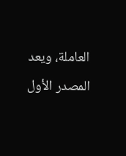العاملة، ويعد المصدر الأول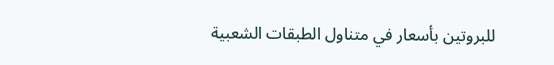للبروتين بأسعار في متناول الطبقات الشعبية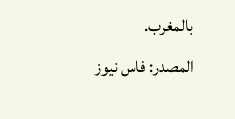بالمغرب.
المصدر: فاس نيوز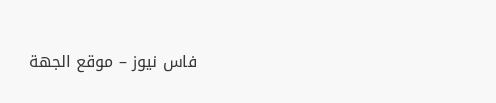فاس نيوز – موقع الجهة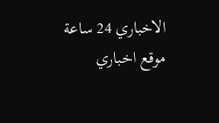الاخباري 24 ساعة موقع اخباري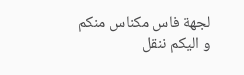لجهة فاس مكناس منكم و اليكم ننقل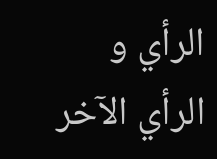الرأي و الرأي الآخر